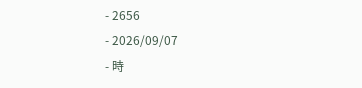- 2656
- 2026/09/07
- 時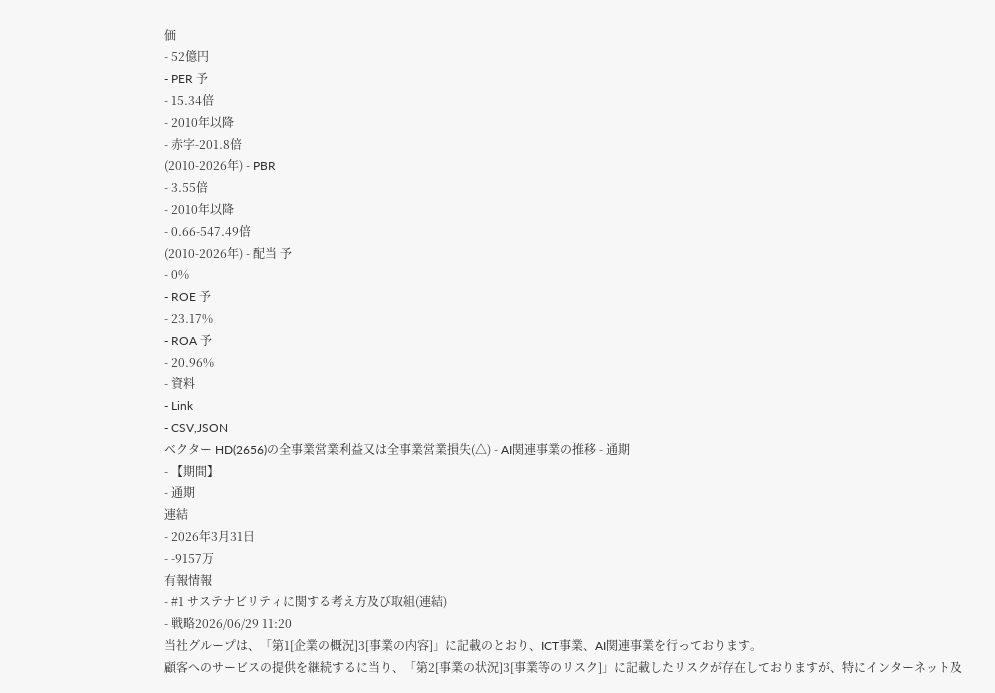価
- 52億円
- PER 予
- 15.34倍
- 2010年以降
- 赤字-201.8倍
(2010-2026年) - PBR
- 3.55倍
- 2010年以降
- 0.66-547.49倍
(2010-2026年) - 配当 予
- 0%
- ROE 予
- 23.17%
- ROA 予
- 20.96%
- 資料
- Link
- CSV,JSON
ベクター HD(2656)の全事業営業利益又は全事業営業損失(△) - AI関連事業の推移 - 通期
- 【期間】
- 通期
連結
- 2026年3月31日
- -9157万
有報情報
- #1 サステナビリティに関する考え方及び取組(連結)
- 戦略2026/06/29 11:20
当社グループは、「第1[企業の概況]3[事業の内容]」に記載のとおり、ICT事業、AI関連事業を行っております。
顧客へのサービスの提供を継続するに当り、「第2[事業の状況]3[事業等のリスク]」に記載したリスクが存在しておりますが、特にインターネット及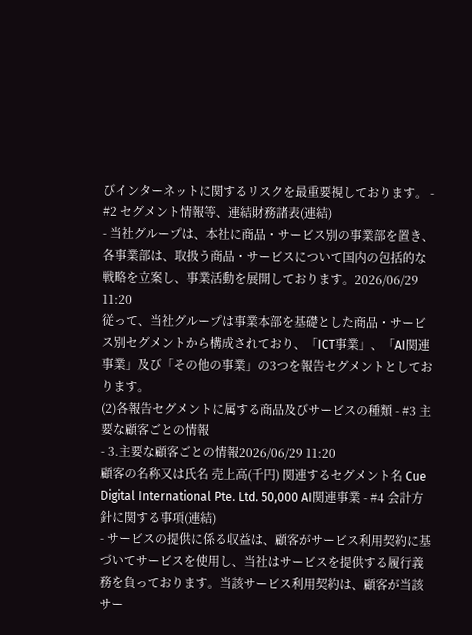びインターネットに関するリスクを最重要視しております。 - #2 セグメント情報等、連結財務諸表(連結)
- 当社グループは、本社に商品・サービス別の事業部を置き、各事業部は、取扱う商品・サービスについて国内の包括的な戦略を立案し、事業活動を展開しております。2026/06/29 11:20
従って、当社グループは事業本部を基礎とした商品・サービス別セグメントから構成されており、「ICT事業」、「AI関連事業」及び「その他の事業」の3つを報告セグメントとしております。
(2)各報告セグメントに属する商品及びサービスの種類 - #3 主要な顧客ごとの情報
- 3.主要な顧客ごとの情報2026/06/29 11:20
顧客の名称又は氏名 売上高(千円) 関連するセグメント名 Cue Digital International Pte. Ltd. 50,000 AI関連事業 - #4 会計方針に関する事項(連結)
- サービスの提供に係る収益は、顧客がサービス利用契約に基づいてサービスを使用し、当社はサービスを提供する履行義務を負っております。当該サービス利用契約は、顧客が当該サー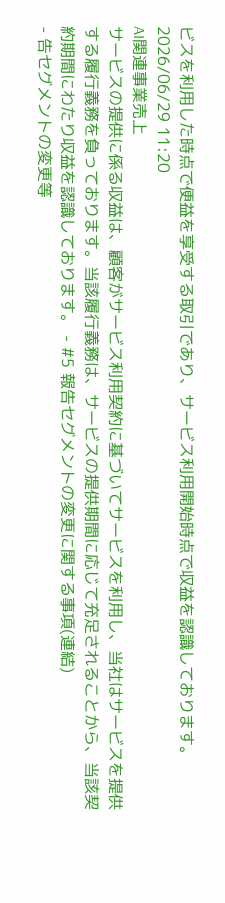ビスを利用した時点で便益を享受する取引であり、サービス利用開始時点で収益を認識しております。2026/06/29 11:20
AI関連事業売上
サービスの提供に係る収益は、顧客がサービス利用契約に基づいてサービスを利用し、当社はサービスを提供する履行義務を負っております。当該履行義務は、サービスの提供期間に応じて充足されることから、当該契約期間にわたり収益を認識しております。 - #5 報告セグメントの変更に関する事項(連結)
- 告セグメントの変更等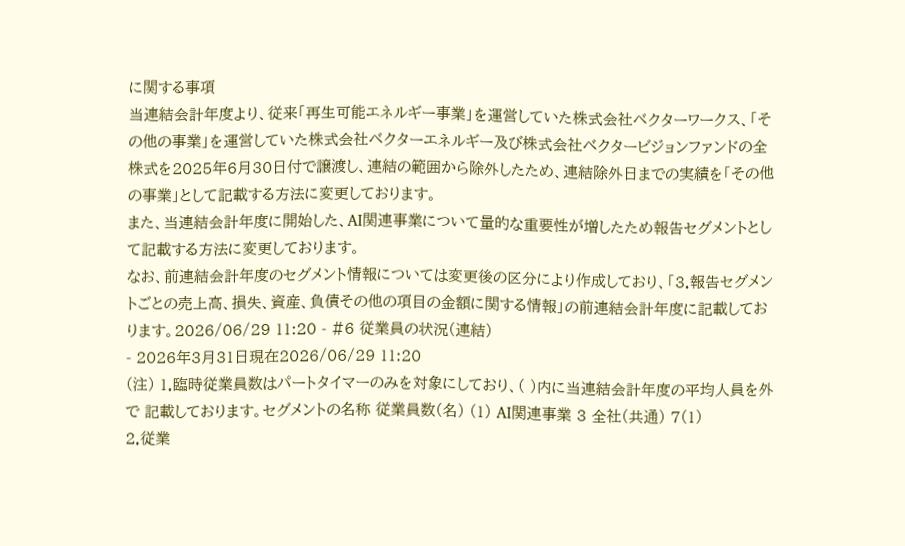に関する事項
当連結会計年度より、従来「再生可能エネルギー事業」を運営していた株式会社ベクターワークス、「その他の事業」を運営していた株式会社ベクターエネルギー及び株式会社ベクタービジョンファンドの全株式を2025年6月30日付で譲渡し、連結の範囲から除外したため、連結除外日までの実績を「その他の事業」として記載する方法に変更しております。
また、当連結会計年度に開始した、AI関連事業について量的な重要性が増したため報告セグメントとして記載する方法に変更しております。
なお、前連結会計年度のセグメント情報については変更後の区分により作成しており、「3.報告セグメントごとの売上高、損失、資産、負債その他の項目の金額に関する情報」の前連結会計年度に記載しております。2026/06/29 11:20 - #6 従業員の状況(連結)
- 2026年3月31日現在2026/06/29 11:20
(注) 1.臨時従業員数はパートタイマーのみを対象にしており、( )内に当連結会計年度の平均人員を外で 記載しております。セグメントの名称 従業員数(名) (1) AI関連事業 3 全社(共通) 7(1)
2.従業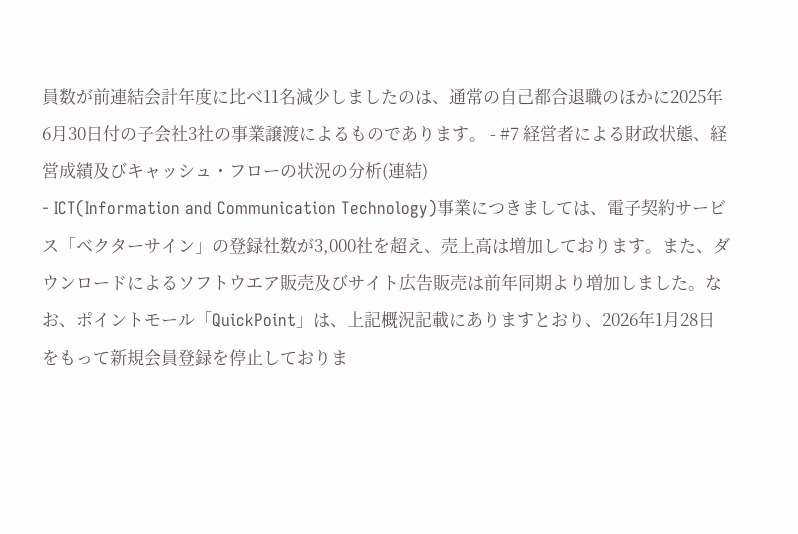員数が前連結会計年度に比べ11名減少しましたのは、通常の自己都合退職のほかに2025年6月30日付の子会社3社の事業譲渡によるものであります。 - #7 経営者による財政状態、経営成績及びキャッシュ・フローの状況の分析(連結)
- ICT(Information and Communication Technology)事業につきましては、電子契約サービス「ベクターサイン」の登録社数が3,000社を超え、売上高は増加しております。また、ダウンロードによるソフトウエア販売及びサイト広告販売は前年同期より増加しました。なお、ポイントモール「QuickPoint」は、上記概況記載にありますとおり、2026年1月28日をもって新規会員登録を停止しておりま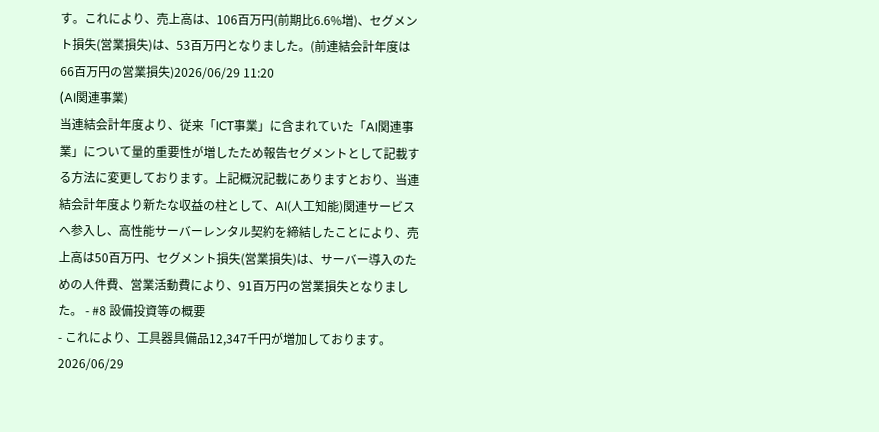す。これにより、売上高は、106百万円(前期比6.6%増)、セグメント損失(営業損失)は、53百万円となりました。(前連結会計年度は66百万円の営業損失)2026/06/29 11:20
(AI関連事業)
当連結会計年度より、従来「ICT事業」に含まれていた「AI関連事業」について量的重要性が増したため報告セグメントとして記載する方法に変更しております。上記概況記載にありますとおり、当連結会計年度より新たな収益の柱として、AI(人工知能)関連サービスへ参入し、高性能サーバーレンタル契約を締結したことにより、売上高は50百万円、セグメント損失(営業損失)は、サーバー導入のための人件費、営業活動費により、91百万円の営業損失となりました。 - #8 設備投資等の概要
- これにより、工具器具備品12,347千円が増加しております。2026/06/29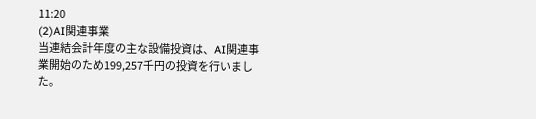11:20
(2)AI関連事業
当連結会計年度の主な設備投資は、AI関連事業開始のため199,257千円の投資を行いました。